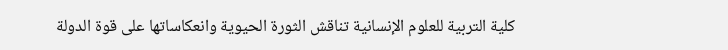كلية التربية للعلوم الإنسانية تناقش الثورة الحيوية وانعكاساتها على قوة الدولة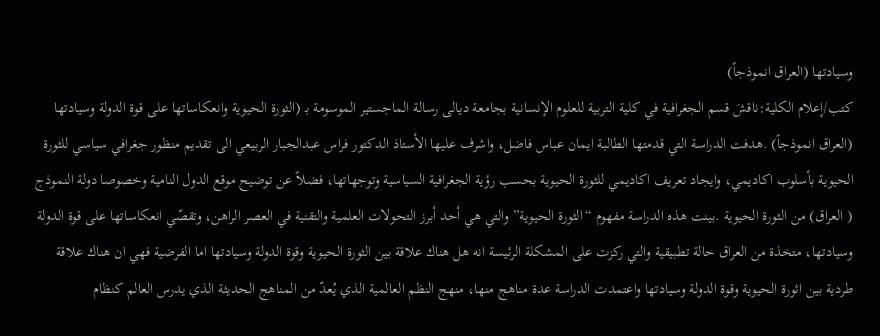وسيادتها (العراق انموذجاً)
كتب/إعلام الكلية:ناقشَ قسم الجغرافية في كلية التربية للعلوم الإنسانية بجامعة ديالى رسالة الماجستير الموسومة بـ (الثورة الحيوية وانعكاساتها على قوة الدولة وسيادتها (العراق انموذجاً) .هدفت الدراسة التي قدمتها الطالبة ايمان عباس فاضل، واشرف عليها الأستاذ الدكتور فراس عبدالجبار الربيعي الى تقديم منظور جغرافي سياسي للثورة الحيوية بأسلوب اكاديمي، وايجاد تعريف اكاديمي للثورة الحيوية بحسب رؤية الجغرافية السياسية وتوجهاتها، فضلاً عن توضيح موقع الدول النامية وخصوصا دولة النموذج ( العراق) من الثورة الحيوية .بينت هذه الدراسة مفهوم “الثورة الحيوية” والتي هي أحد أبرز التحولات العلمية والتقنية في العصر الراهن، وتقصّي انعكاساتها على قوة الدولة وسيادتها، متخذة من العراق حالة تطبيقية والتي ركزت على المشكلة الرئيسة انه هل هناك علاقة بين الثورة الحيوية وقوة الدولة وسيادتها اما الفرضية فهي ان هناك علاقة طردية بين اثورة الحيوية وقوة الدولة وسيادتها واعتمدت الدراسة عدة مناهج منها، منهج النظم العالمية الذي يُعدّ من المناهج الحديثة الذي يدرس العالم كنظام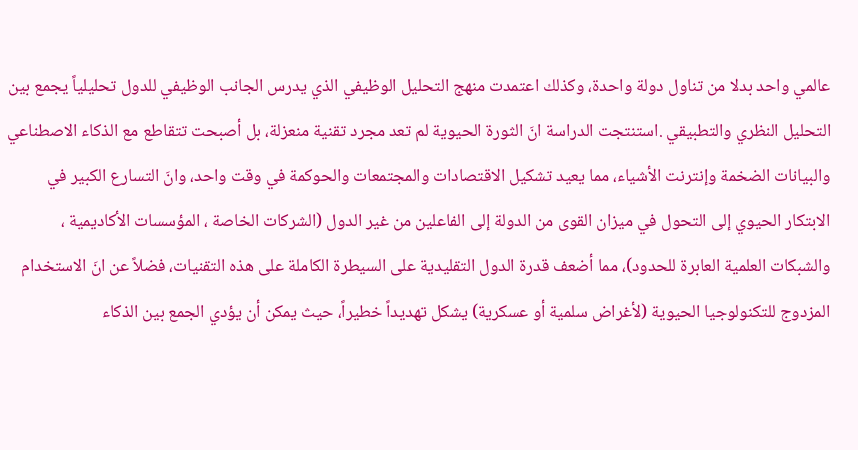عالمي واحد بدلا من تناول دولة واحدة، وكذلك اعتمدت منهج التحليل الوظيفي الذي يدرس الجانب الوظيفي للدول تحليلياً يجمع بين التحليل النظري والتطبيقي .استنتجت الدراسة انَ الثورة الحيوية لم تعد مجرد تقنية منعزلة، بل أصبحت تتقاطع مع الذكاء الاصطناعي والبيانات الضخمة وإنترنت الأشياء، مما يعيد تشكيل الاقتصادات والمجتمعات والحوكمة في وقت واحد، وانَ التسارع الكبير في الابتكار الحيوي إلى التحول في ميزان القوى من الدولة إلى الفاعلين من غير الدول (الشركات الخاصة ، المؤسسات الأكاديمية ، والشبكات العلمية العابرة للحدود)، مما أضعف قدرة الدول التقليدية على السيطرة الكاملة على هذه التقنيات، فضلاً عن انَ الاستخدام المزدوج للتكنولوجيا الحيوية (لأغراض سلمية أو عسكرية) يشكل تهديداً خطيراً، حيث يمكن أن يؤدي الجمع بين الذكاء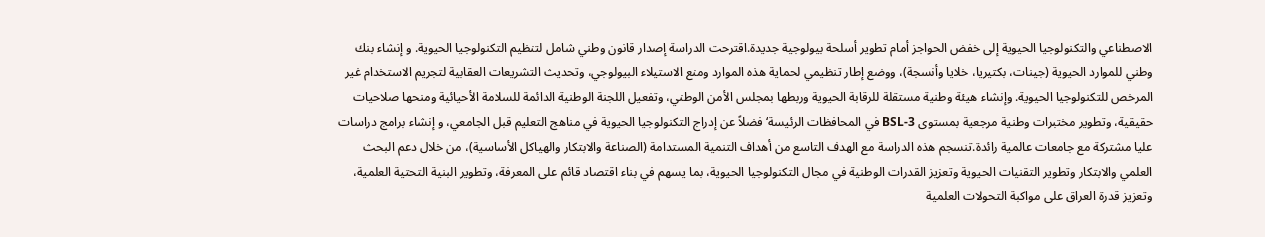الاصطناعي والتكنولوجيا الحيوية إلى خفض الحواجز أمام تطوير أسلحة بيولوجية جديدة.اقترحت الدراسة إصدار قانون وطني شامل لتنظيم التكنولوجيا الحيوية. و إنشاء بنك وطني للموارد الحيوية (جينات، بكتيريا، خلايا وأنسجة)، ووضع إطار تنظيمي لحماية هذه الموارد ومنع الاستيلاء البيولوجي، وتحديث التشريعات العقابية لتجريم الاستخدام غير المرخص للتكنولوجيا الحيوية. وإنشاء هيئة وطنية مستقلة للرقابة الحيوية وربطها بمجلس الأمن الوطني، وتفعيل اللجنة الوطنية الدائمة للسلامة الأحيائية ومنحها صلاحيات حقيقية، وتطوير مختبرات وطنية مرجعية بمستوى BSL-3 في المحافظات الرئيسة‘ فضلاً عن إدراج التكنولوجيا الحيوية في مناهج التعليم قبل الجامعي، و إنشاء برامج دراسات عليا مشتركة مع جامعات عالمية رائدة.تنسجم هذه الدراسة مع الهدف التاسع من أهداف التنمية المستدامة (الصناعة والابتكار والهياكل الأساسية)، من خلال دعم البحث العلمي والابتكار وتطوير التقنيات الحيوية وتعزيز القدرات الوطنية في مجال التكنولوجيا الحيوية، بما يسهم في بناء اقتصاد قائم على المعرفة، وتطوير البنية التحتية العلمية، وتعزيز قدرة العراق على مواكبة التحولات العلمية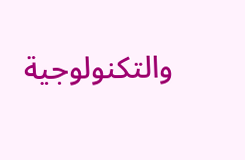والتكنولوجية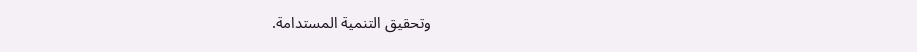وتحقيق التنمية المستدامة.